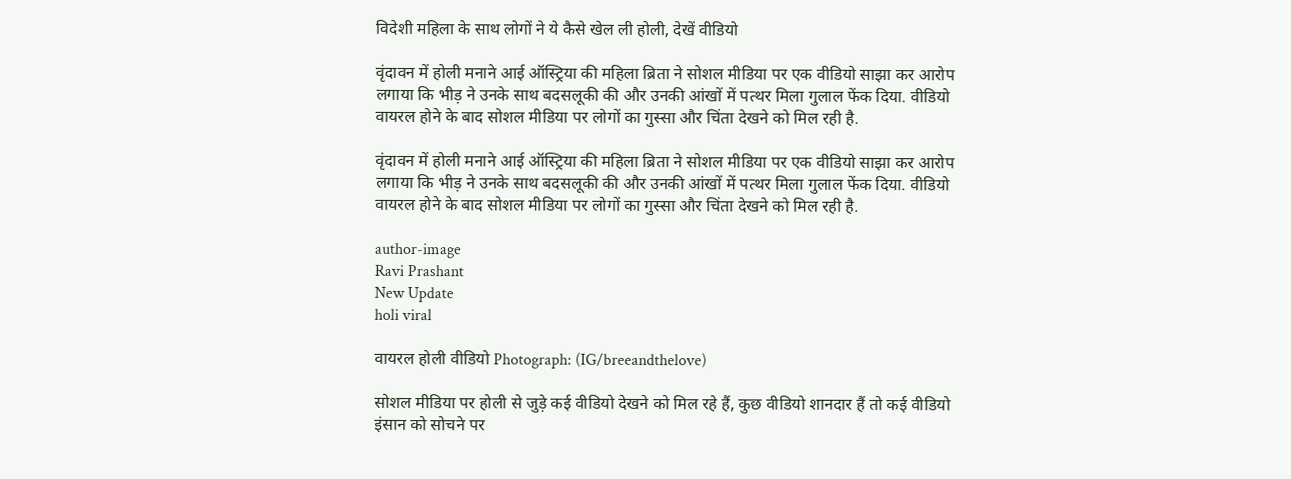विदेशी महिला के साथ लोगों ने ये कैसे खेल ली होली, देखें वीडियो

वृंदावन में होली मनाने आई ऑस्ट्रिया की महिला ब्रिता ने सोशल मीडिया पर एक वीडियो साझा कर आरोप लगाया कि भीड़ ने उनके साथ बदसलूकी की और उनकी आंखों में पत्थर मिला गुलाल फेंक दिया. वीडियो वायरल होने के बाद सोशल मीडिया पर लोगों का गुस्सा और चिंता देखने को मिल रही है.

वृंदावन में होली मनाने आई ऑस्ट्रिया की महिला ब्रिता ने सोशल मीडिया पर एक वीडियो साझा कर आरोप लगाया कि भीड़ ने उनके साथ बदसलूकी की और उनकी आंखों में पत्थर मिला गुलाल फेंक दिया. वीडियो वायरल होने के बाद सोशल मीडिया पर लोगों का गुस्सा और चिंता देखने को मिल रही है.

author-image
Ravi Prashant
New Update
holi viral

वायरल होली वीडियो Photograph: (IG/breeandthelove)

सोशल मीडिया पर होली से जुड़े कई वीडियो देखने को मिल रहे हैं, कुछ वीडियो शानदार हैं तो कई वीडियो इंसान को सोचने पर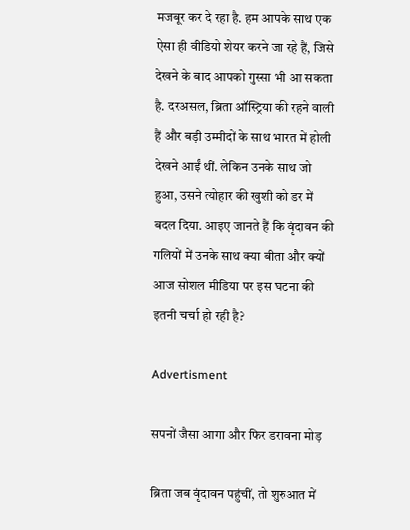मजबूर कर दे रहा है. हम आपके साथ एक ऐसा ही वीडियो शेयर करने जा रहे हैं, जिसे देखने के बाद आपको गुस्सा भी आ सकता है. दरअसल, ब्रिता ऑस्ट्रिया की रहने वाली हैं और बड़ी उम्मीदों के साथ भारत में होली देखने आईं थीं. लेकिन उनके साथ जो हुआ, उसने त्योहार की खुशी को डर में बदल दिया. आइए जानते हैं कि वृंदावन की गलियों में उनके साथ क्या बीता और क्यों आज सोशल मीडिया पर इस घटना की इतनी चर्चा हो रही है?

Advertisment

सपनों जैसा आगा और फिर डरावना मोड़

ब्रिता जब वृंदावन पहुंचीं, तो शुरुआत में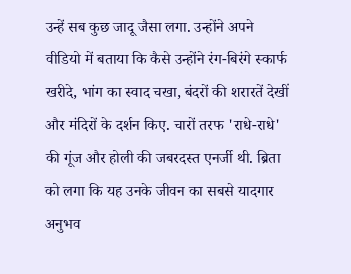उन्हें सब कुछ जादू जैसा लगा. उन्होंने अपने वीडियो में बताया कि कैसे उन्होंने रंग-बिरंगे स्कार्फ खरीदे, भांग का स्वाद चखा, बंदरों की शरारतें देखीं और मंदिरों के दर्शन किए. चारों तरफ 'राधे-राधे' की गूंज और होली की जबरदस्त एनर्जी थी. ब्रिता को लगा कि यह उनके जीवन का सबसे यादगार अनुभव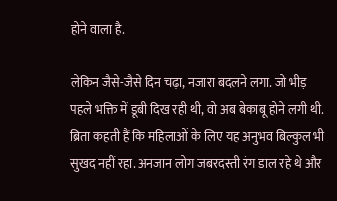होने वाला है.

लेकिन जैसे-जैसे दिन चढ़ा, नजारा बदलने लगा. जो भीड़ पहले भक्ति में डूबी दिख रही थी, वो अब बेकाबू होने लगी थी. ब्रिता कहती हैं कि महिलाओं के लिए यह अनुभव बिल्कुल भी सुखद नहीं रहा. अनजान लोग जबरदस्ती रंग डाल रहे थे और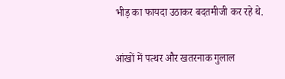भीड़ का फायदा उठाकर बदतमीजी कर रहे थे.

आंखों में पत्थर और खतरनाक गुलाल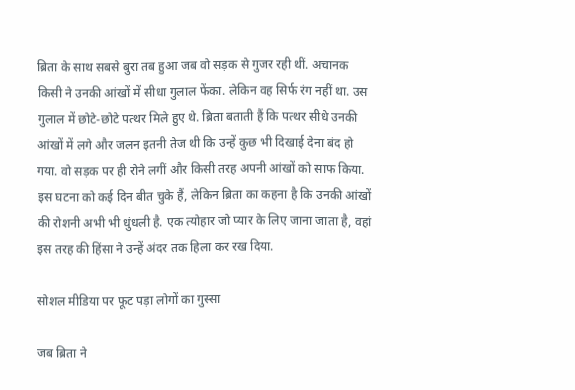ब्रिता के साथ सबसे बुरा तब हुआ जब वो सड़क से गुजर रही थीं. अचानक किसी ने उनकी आंखों में सीधा गुलाल फेंका. लेकिन वह सिर्फ रंग नहीं था. उस गुलाल में छोटे-छोटे पत्थर मिले हुए थे. ब्रिता बताती हैं कि पत्थर सीधे उनकी आंखों में लगे और जलन इतनी तेज थी कि उन्हें कुछ भी दिखाई देना बंद हो गया. वो सड़क पर ही रोने लगीं और किसी तरह अपनी आंखों को साफ किया. इस घटना को कई दिन बीत चुके हैं, लेकिन ब्रिता का कहना है कि उनकी आंखों की रोशनी अभी भी धुंधली है. एक त्योहार जो प्यार के लिए जाना जाता है, वहां इस तरह की हिंसा ने उन्हें अंदर तक हिला कर रख दिया.

सोशल मीडिया पर फूट पड़ा लोगों का गुस्सा

जब ब्रिता ने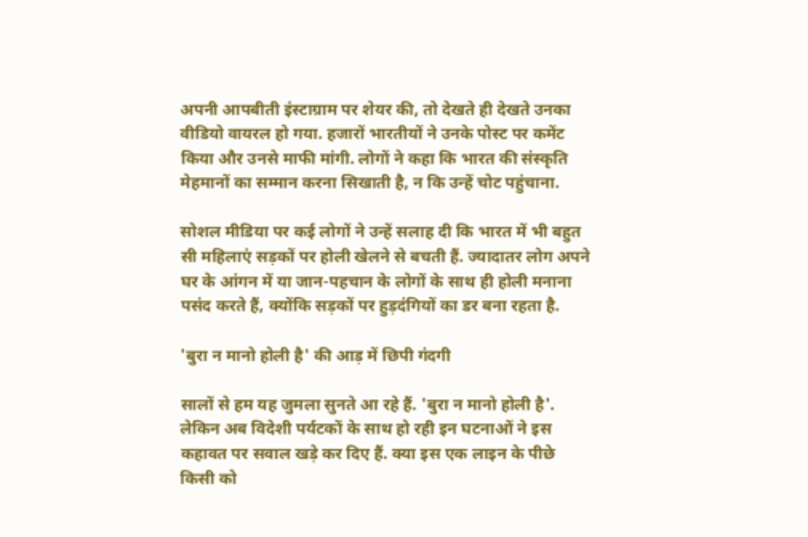अपनी आपबीती इंस्टाग्राम पर शेयर की, तो देखते ही देखते उनका वीडियो वायरल हो गया. हजारों भारतीयों ने उनके पोस्ट पर कमेंट किया और उनसे माफी मांगी. लोगों ने कहा कि भारत की संस्कृति मेहमानों का सम्मान करना सिखाती है, न कि उन्हें चोट पहुंचाना.

सोशल मीडिया पर कई लोगों ने उन्हें सलाह दी कि भारत में भी बहुत सी महिलाएं सड़कों पर होली खेलने से बचती हैं. ज्यादातर लोग अपने घर के आंगन में या जान-पहचान के लोगों के साथ ही होली मनाना पसंद करते हैं, क्योंकि सड़कों पर हुड़दंगियों का डर बना रहता है.

'बुरा न मानो होली है' की आड़ में छिपी गंदगी

सालों से हम यह जुमला सुनते आ रहे हैं. 'बुरा न मानो होली है'. लेकिन अब विदेशी पर्यटकों के साथ हो रही इन घटनाओं ने इस कहावत पर सवाल खड़े कर दिए हैं. क्या इस एक लाइन के पीछे किसी को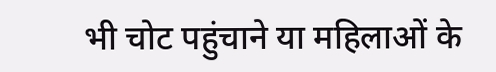भी चोट पहुंचाने या महिलाओं के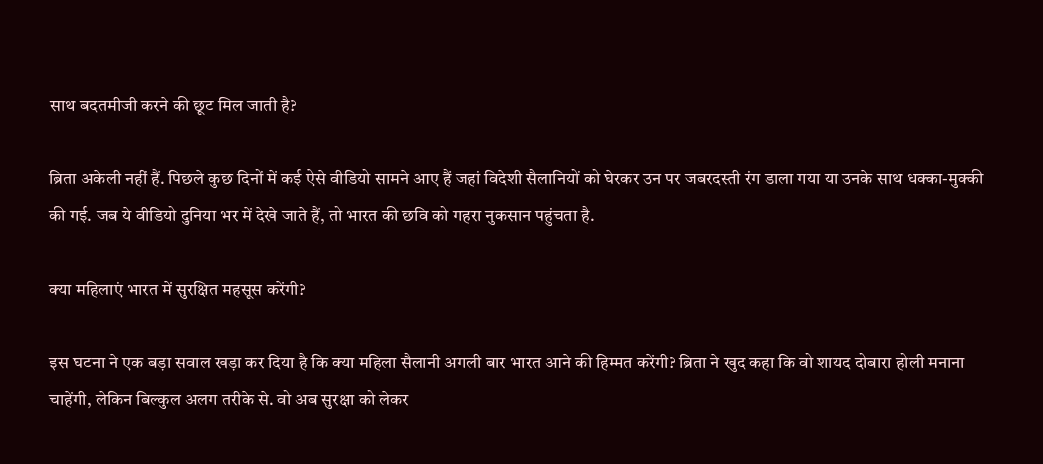साथ बदतमीजी करने की छूट मिल जाती है?

ब्रिता अकेली नहीं हैं. पिछले कुछ दिनों में कई ऐसे वीडियो सामने आए हैं जहां विदेशी सैलानियों को घेरकर उन पर जबरदस्ती रंग डाला गया या उनके साथ धक्का-मुक्की की गई. जब ये वीडियो दुनिया भर में देखे जाते हैं, तो भारत की छवि को गहरा नुकसान पहुंचता है.

क्या महिलाएं भारत में सुरक्षित महसूस करेंगी?

इस घटना ने एक बड़ा सवाल खड़ा कर दिया है कि क्या महिला सैलानी अगली बार भारत आने की हिम्मत करेंगी? ब्रिता ने खुद कहा कि वो शायद दोबारा होली मनाना चाहेंगी, लेकिन बिल्कुल अलग तरीके से. वो अब सुरक्षा को लेकर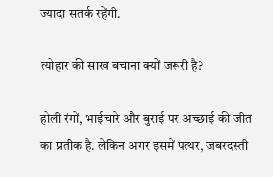ज्यादा सतर्क रहेंगी.

त्योहार की साख बचाना क्यों जरूरी है?

होली रंगों, भाईचारे और बुराई पर अच्छाई की जीत का प्रतीक है. लेकिन अगर इसमें पत्थर, जबरदस्ती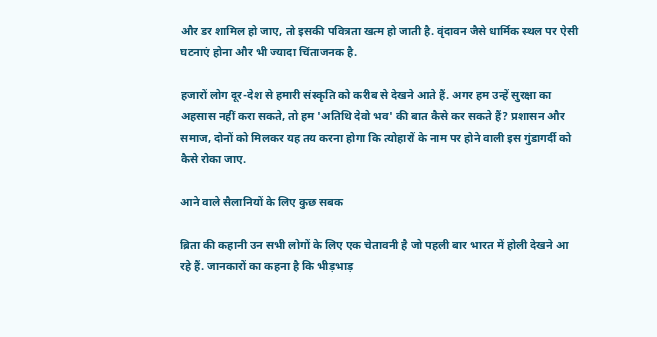और डर शामिल हो जाए, तो इसकी पवित्रता खत्म हो जाती है. वृंदावन जैसे धार्मिक स्थल पर ऐसी घटनाएं होना और भी ज्यादा चिंताजनक है.

हजारों लोग दूर-देश से हमारी संस्कृति को करीब से देखने आते हैं. अगर हम उन्हें सुरक्षा का अहसास नहीं करा सकते, तो हम 'अतिथि देवो भव' की बात कैसे कर सकते हैं? प्रशासन और समाज, दोनों को मिलकर यह तय करना होगा कि त्योहारों के नाम पर होने वाली इस गुंडागर्दी को कैसे रोका जाए.

आने वाले सैलानियों के लिए कुछ सबक

ब्रिता की कहानी उन सभी लोगों के लिए एक चेतावनी है जो पहली बार भारत में होली देखने आ रहे हैं. जानकारों का कहना है कि भीड़भाड़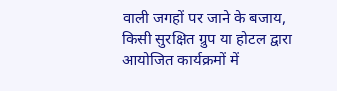वाली जगहों पर जाने के बजाय, किसी सुरक्षित ग्रुप या होटल द्वारा आयोजित कार्यक्रमों में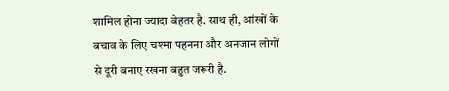शामिल होना ज्यादा बेहतर है. साथ ही, आंखों के बचाव के लिए चश्मा पहनना और अनजान लोगों से दूरी बनाए रखना बहुत जरूरी है.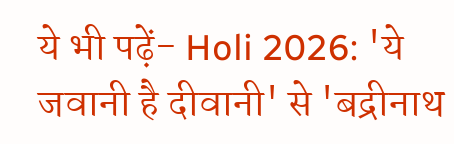ये भी पढ़ें- Holi 2026: 'ये जवानी है दीवानी' से 'बद्रीनाथ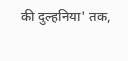की दुल्हनिया' तक,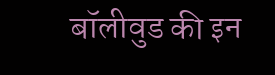बॉलीवुड की इन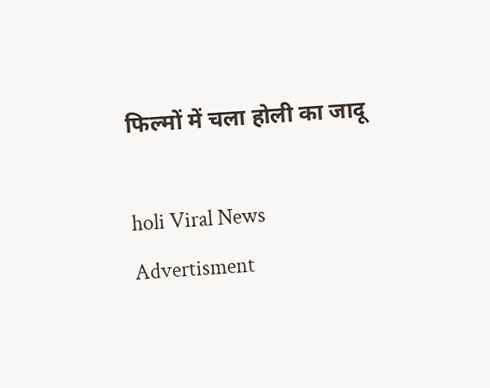फिल्मों में चला होली का जादू

holi Viral News
Advertisment